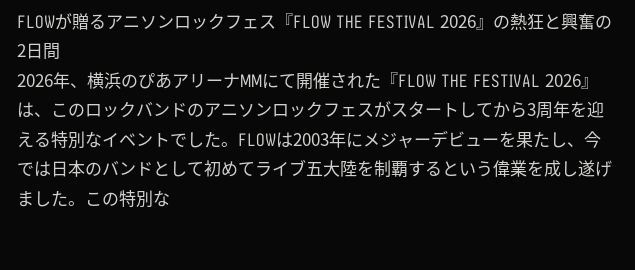FLOWが贈るアニソンロックフェス『FLOW THE FESTIVAL 2026』の熱狂と興奮の2日間
2026年、横浜のぴあアリーナMMにて開催された『FLOW THE FESTIVAL 2026』は、このロックバンドのアニソンロックフェスがスタートしてから3周年を迎える特別なイベントでした。FLOWは2003年にメジャーデビューを果たし、今では日本のバンドとして初めてライブ五大陸を制覇するという偉業を成し遂げました。この特別な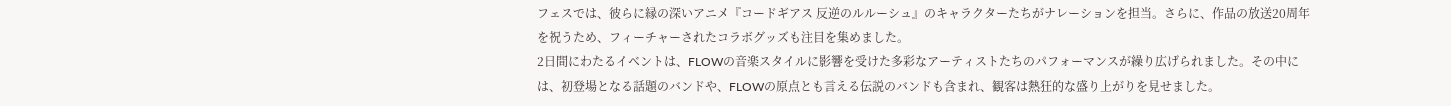フェスでは、彼らに縁の深いアニメ『コードギアス 反逆のルルーシュ』のキャラクターたちがナレーションを担当。さらに、作品の放送20周年を祝うため、フィーチャーされたコラボグッズも注目を集めました。
2日間にわたるイベントは、FLOWの音楽スタイルに影響を受けた多彩なアーティストたちのパフォーマンスが繰り広げられました。その中には、初登場となる話題のバンドや、FLOWの原点とも言える伝説のバンドも含まれ、観客は熱狂的な盛り上がりを見せました。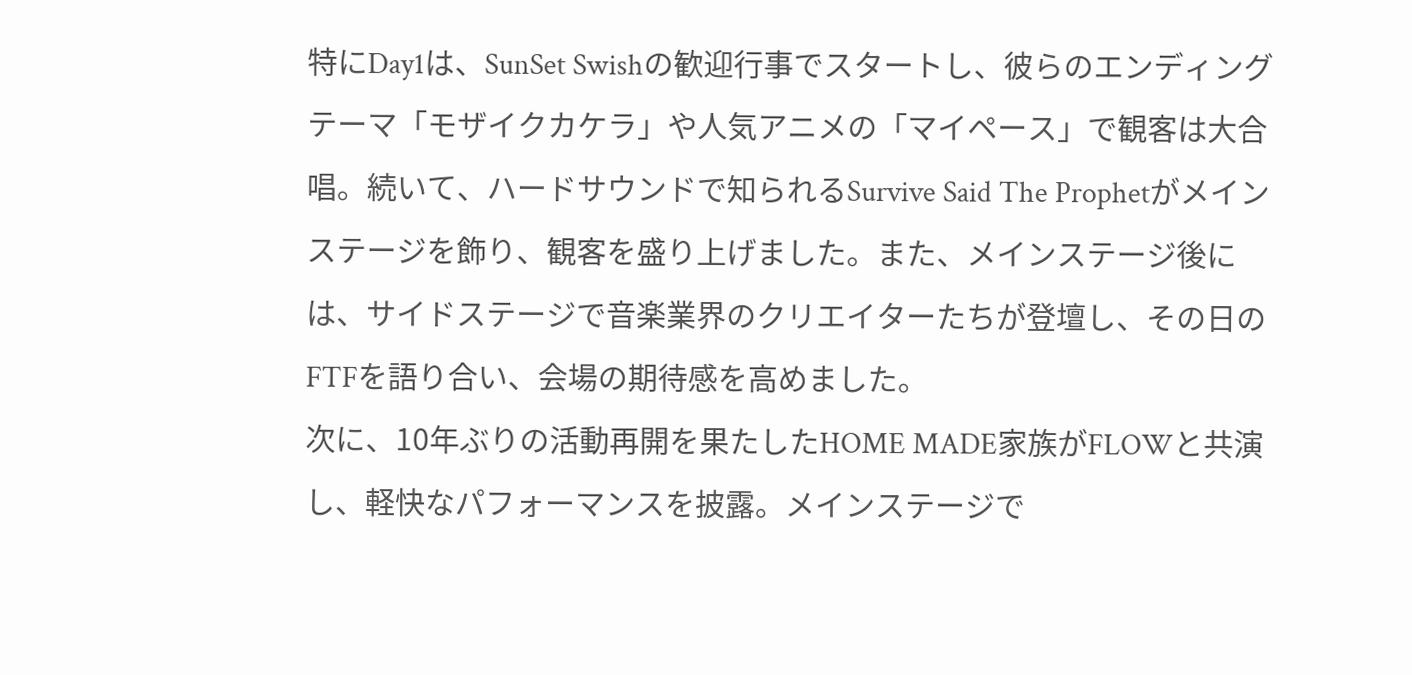特にDay1は、SunSet Swishの歓迎行事でスタートし、彼らのエンディングテーマ「モザイクカケラ」や人気アニメの「マイペース」で観客は大合唱。続いて、ハードサウンドで知られるSurvive Said The Prophetがメインステージを飾り、観客を盛り上げました。また、メインステージ後には、サイドステージで音楽業界のクリエイターたちが登壇し、その日のFTFを語り合い、会場の期待感を高めました。
次に、10年ぶりの活動再開を果たしたHOME MADE家族がFLOWと共演し、軽快なパフォーマンスを披露。メインステージで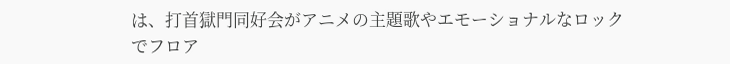は、打首獄門同好会がアニメの主題歌やエモーショナルなロックでフロア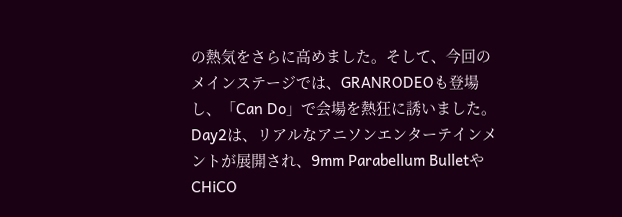の熱気をさらに高めました。そして、今回のメインステージでは、GRANRODEOも登場し、「Can Do」で会場を熱狂に誘いました。
Day2は、リアルなアニソンエンターテインメントが展開され、9mm Parabellum BulletやCHiCO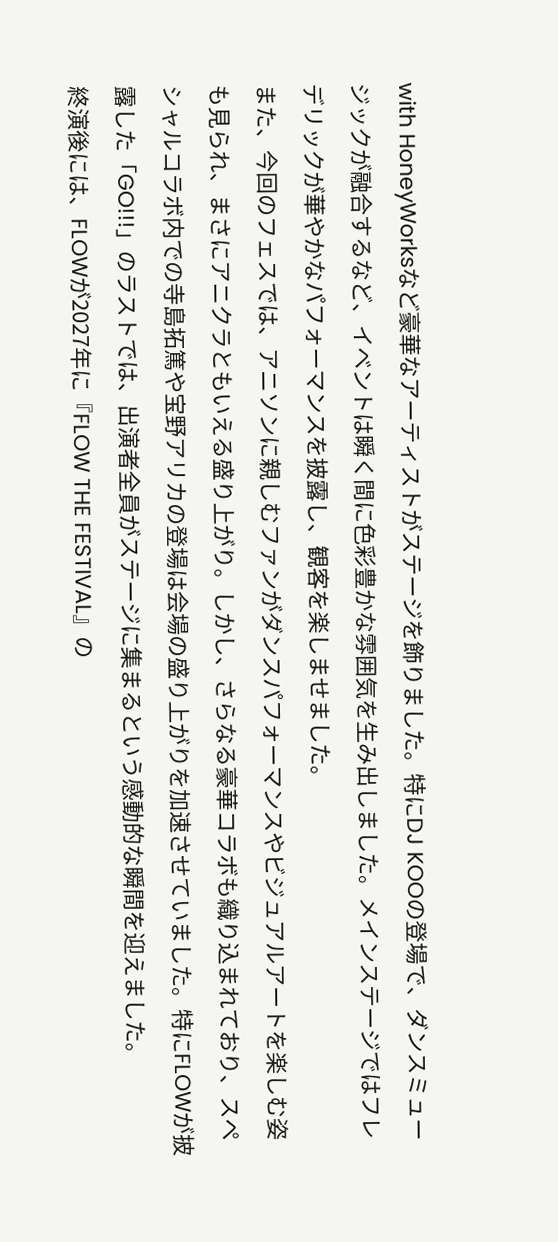with HoneyWorksなど豪華なアーティストがステージを飾りました。特にDJ KOOの登場で、ダンスミュージックが融合するなど、イベントは瞬く間に色彩豊かな雰囲気を生み出しました。メインステージではフレデリックが華やかなパフォーマンスを披露し、観客を楽しませました。
また、今回のフェスでは、アニソンに親しむファンがダンスパフォーマンスやビジュアルアートを楽しむ姿も見られ、まさにアニクラともいえる盛り上がり。しかし、さらなる豪華コラボも織り込まれており、スペシャルコラボ内での寺島拓篤や宝野アリカの登場は会場の盛り上がりを加速させていました。特にFLOWが披露した「GO!!!」のラストでは、出演者全員がステージに集まるという感動的な瞬間を迎えました。
終演後には、FLOWが2027年に『FLOW THE FESTIVAL』の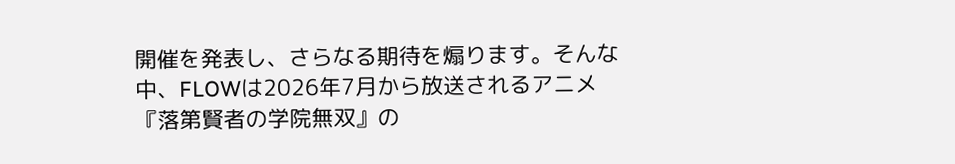開催を発表し、さらなる期待を煽ります。そんな中、FLOWは2026年7月から放送されるアニメ『落第賢者の学院無双』の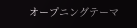オープニングテーマ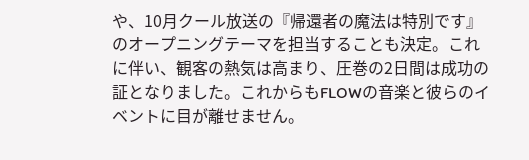や、10月クール放送の『帰還者の魔法は特別です』のオープニングテーマを担当することも決定。これに伴い、観客の熱気は高まり、圧巻の2日間は成功の証となりました。これからもFLOWの音楽と彼らのイベントに目が離せません。